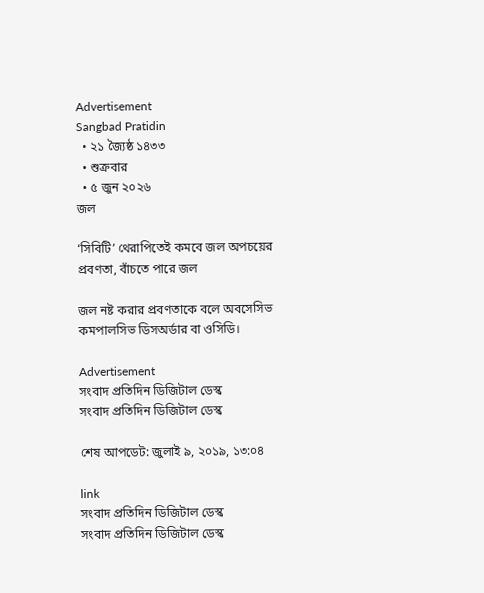Advertisement
Sangbad Pratidin
  • ২১ জ্যৈষ্ঠ ১৪৩৩
  • শুক্রবার
  • ৫ জুন ২০২৬
জল

‘সিবিটি’ থেরাপিতেই কমবে জল অপচয়ের প্রবণতা, বাঁচতে পারে জল

জল নষ্ট করার প্রবণতাকে বলে অবসেসিভ কমপালসিভ ডিসঅর্ডার বা ওসিডি।

Advertisement
সংবাদ প্রতিদিন ডিজিটাল ডেস্ক
সংবাদ প্রতিদিন ডিজিটাল ডেস্ক

শেষ আপডেট: জুলাই ৯, ২০১৯, ১৩:০৪

link
সংবাদ প্রতিদিন ডিজিটাল ডেস্ক
সংবাদ প্রতিদিন ডিজিটাল ডেস্ক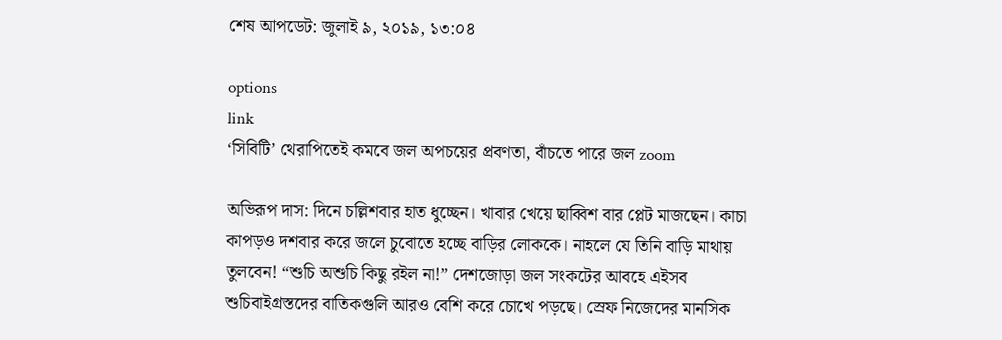শেষ আপডেট: জুলাই ৯, ২০১৯, ১৩:০৪

options
link
‘সিবিটি’ থেরাপিতেই কমবে জল অপচয়ের প্রবণতা, বাঁচতে পারে জল zoom

অভিরূপ দাস: দিনে চল্লিশবার হাত ধুচ্ছেন। খাবার খেয়ে ছাব্বিশ বার প্লেট মাজছেন। কাচা কাপড়ও দশবার করে জলে চুবোতে হচ্ছে বাড়ির লোককে। নাহলে যে তিনি বাড়ি মাথায় তুলবেন! “শুচি অশুচি কিছু রইল না!” দেশজোড়া জল সংকটের আবহে এইসব শুচিবাইগ্রস্তদের বাতিকগুলি আরও বেশি করে চোখে পড়ছে। স্রেফ নিজেদের মানসিক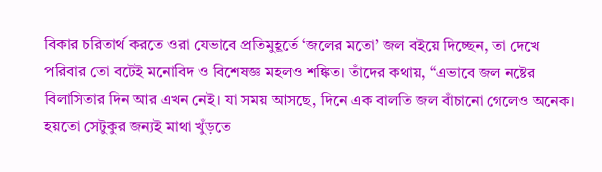বিকার চরিতার্থ করতে ওরা যেভাবে প্রতিমুহূর্তে ‘জলের মতো’ জল বইয়ে দিচ্ছেন, তা দেখে পরিবার তো বটেই মনোবিদ ও বিশেষজ্ঞ মহলও শঙ্কিত। তাঁদের কথায়, “এভাবে জল নষ্টের বিলাসিতার দিন আর এখন নেই। যা সময় আসছে, দিনে এক বালতি জল বাঁচানো গেলেও অনেক। হয়তো সেটুকুর জন্যই মাথা খুঁড়তে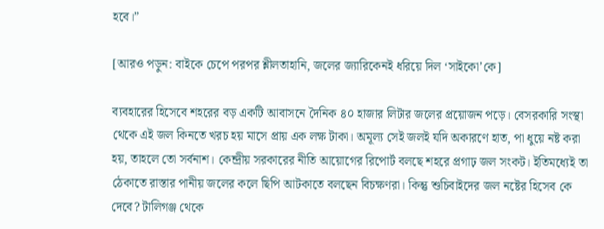হবে।”

[আরও পড়ুন: বাইকে চেপে পরপর শ্লীলতাহানি, জলের জ্যারিকেনই ধরিয়ে দিল ‘সাইকো’কে]

ব্যবহারের হিসেবে শহরের বড় একটি আবাসনে দৈনিক ৪০ হাজার লিটার জলের প্রয়োজন পড়ে। বেসরকারি সংস্থা থেকে এই জল কিনতে খরচ হয় মাসে প্রায় এক লক্ষ টাকা। অমূল্য সেই জলই যদি অকারণে হাত, পা ধুয়ে নষ্ট করা হয়, তাহলে তো সর্বনাশ। কেন্দ্রীয় সরকারের নীতি আয়োগের রিপোর্ট বলছে শহরে প্রগাঢ় জল সংকট। ইতিমধ্যেই তা ঠেকাতে রাস্তার পানীয় জলের কলে ছিপি আটকাতে বলছেন বিচক্ষণরা। কিন্তু শুচিবাইদের জল নষ্টের হিসেব কে দেবে? টালিগঞ্জ থেকে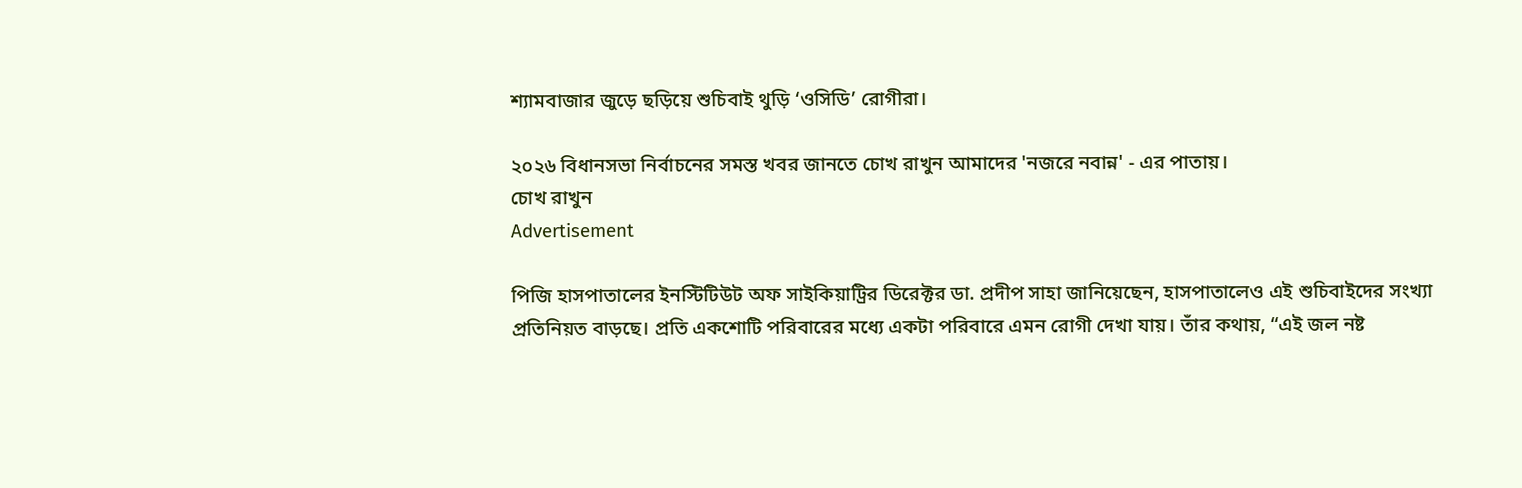শ্যামবাজার জুড়ে ছড়িয়ে শুচিবাই থুড়ি ‘ওসিডি’ রোগীরা।

২০২৬ বিধানসভা নির্বাচনের সমস্ত খবর জানতে চোখ রাখুন আমাদের 'নজরে নবান্ন' - এর পাতায়।
চোখ রাখুন
Advertisement

পিজি হাসপাতালের ইনস্টিটিউট অফ সাইকিয়াট্রির ডিরেক্টর ডা. প্রদীপ সাহা জানিয়েছেন, হাসপাতালেও এই শুচিবাইদের সংখ্যা প্রতিনিয়ত বাড়ছে। প্রতি একশোটি পরিবারের মধ্যে একটা পরিবারে এমন রোগী দেখা যায়। তাঁর কথায়, “এই জল নষ্ট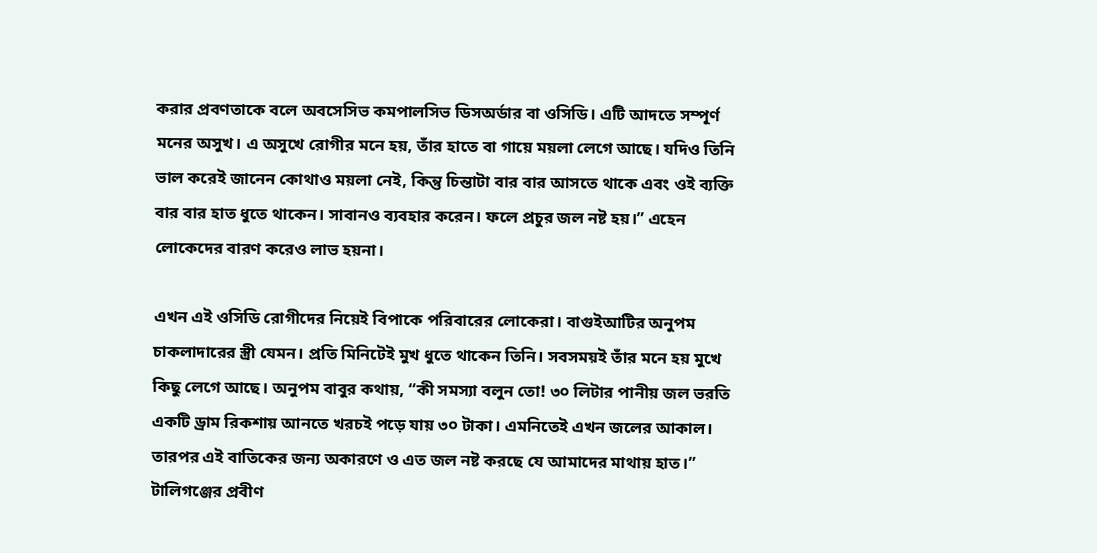করার প্রবণতাকে বলে অবসেসিভ কমপালসিভ ডিসঅর্ডার বা ওসিডি। এটি আদতে সম্পূর্ণ মনের অসুখ। এ অসুখে রোগীর মনে হয়, তাঁর হাতে বা গায়ে ময়লা লেগে আছে। যদিও তিনি ভাল করেই জানেন কোথাও ময়লা নেই, কিন্তু চিন্তাটা বার বার আসতে থাকে এবং ওই ব্যক্তি বার বার হাত ধুতে থাকেন। সাবানও ব্যবহার করেন। ফলে প্রচুর জল নষ্ট হয়।” এহেন লোকেদের বারণ করেও লাভ হয়না।

এখন এই ওসিডি রোগীদের নিয়েই বিপাকে পরিবারের লোকেরা। বাগুইআটির অনুপম চাকলাদারের স্ত্রী যেমন। প্রতি মিনিটেই মুখ ধুতে থাকেন তিনি। সবসময়ই তাঁর মনে হয় মুখে কিছু লেগে আছে। অনুপম বাবুর কথায়, “কী সমস্যা বলুন তো! ৩০ লিটার পানীয় জল ভরতি একটি ড্রাম রিকশায় আনতে খরচই পড়ে যায় ৩০ টাকা। এমনিতেই এখন জলের আকাল। তারপর এই বাতিকের জন্য অকারণে ও এত জল নষ্ট করছে যে আমাদের মাথায় হাত।” টালিগঞ্জের প্রবীণ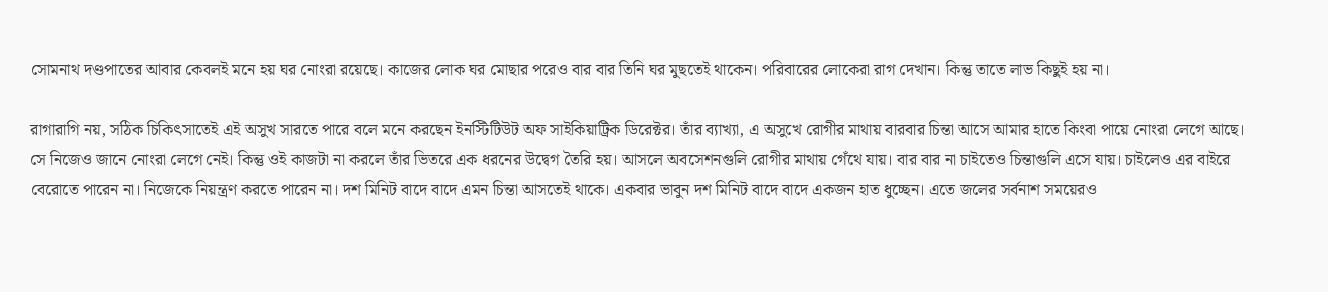সোমনাথ দণ্ডপাতের আবার কেবলই মনে হয় ঘর নোংরা রয়েছে। কাজের লোক ঘর মোছার পরেও বার বার তিনি ঘর মুছতেই থাকেন। পরিবারের লোকেরা রাগ দেখান। কিন্তু তাতে লাভ কিছুই হয় না।

রাগারাগি নয়, সঠিক চিকিৎসাতেই এই অসুখ সারতে পারে বলে মনে করছেন ইনস্টিটিউট অফ সাইকিয়াট্রিক ডিরেক্টর। তাঁর ব্যাখ্যা, এ অসুখে রোগীর মাথায় বারবার চিন্তা আসে আমার হাতে কিংবা পায়ে নোংরা লেগে আছে। সে নিজেও জানে নোংরা লেগে নেই। কিন্তু ওই কাজটা না করলে তাঁর ভিতরে এক ধরনের উদ্বেগ তৈরি হয়। আসলে অবসেশনগুলি রোগীর মাথায় গেঁথে যায়। বার বার না চাইতেও চিন্তাগুলি এসে যায়। চাইলেও এর বাইরে বেরোতে পারেন না। নিজেকে নিয়ন্ত্রণ করতে পারেন না। দশ মিনিট বাদে বাদে এমন চিন্তা আসতেই থাকে। একবার ভাবুন দশ মিনিট বাদে বাদে একজন হাত ধুচ্ছেন। এতে জলের সর্বনাশ সময়েরও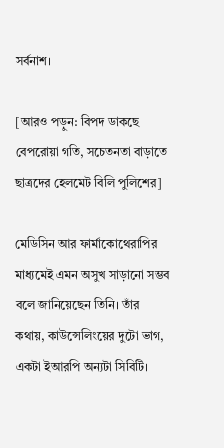সর্বনাশ।

[আরও পড়ুন: বিপদ ডাকছে বেপরোয়া গতি, সচেতনতা বাড়াতে ছাত্রদের হেলমেট বিলি পুলিশের]

মেডিসিন আর ফার্মাকোথেরাপির মাধ্যমেই এমন অসুখ সাড়ানো সম্ভব বলে জানিয়েছেন তিনি। তাঁর কথায়, কাউন্সেলিংয়ের দুটো ভাগ, একটা ইআরপি অন্যটা সিবিটি।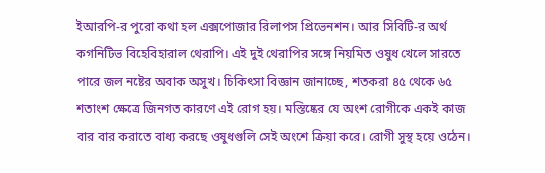ইআরপি-র পুরো কথা হল এক্সপোজার রিলাপস প্রিভেনশন। আর সিবিটি-র অর্থ কগনিটিভ বিহেবিহারাল থেরাপি। এই দুই থেরাপির সঙ্গে নিয়মিত ওষুধ খেলে সারতে পারে জল নষ্টের অবাক অসুখ। চিকিৎসা বিজ্ঞান জানাচ্ছে, শতকরা ৪৫ থেকে ৬৫ শতাংশ ক্ষেত্রে জিনগত কারণে এই রোগ হয়। মস্তিষ্কের যে অংশ রোগীকে একই কাজ বার বার করাতে বাধ্য করছে ওষুধগুলি সেই অংশে ক্রিয়া করে। রোগী সুস্থ হয়ে ওঠেন।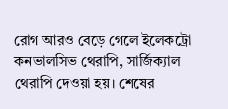রোগ আরও বেড়ে গেলে ইলেকট্রো কনভালসিভ থেরাপি, সার্জিক্যাল থেরাপি দেওয়া হয়। শেষের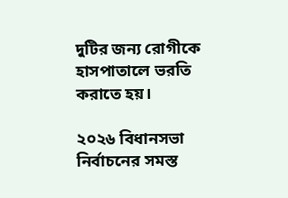দুটির জন্য রোগীকে হাসপাতালে ভরতি করাতে হয়।

২০২৬ বিধানসভা নির্বাচনের সমস্ত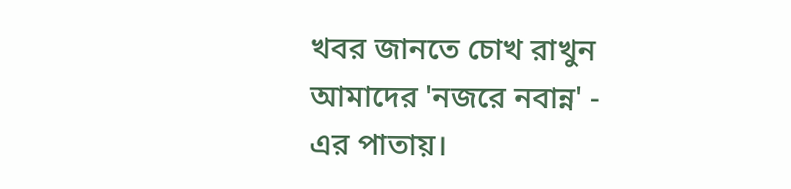খবর জানতে চোখ রাখুন আমাদের 'নজরে নবান্ন' - এর পাতায়।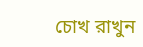চোখ রাখুন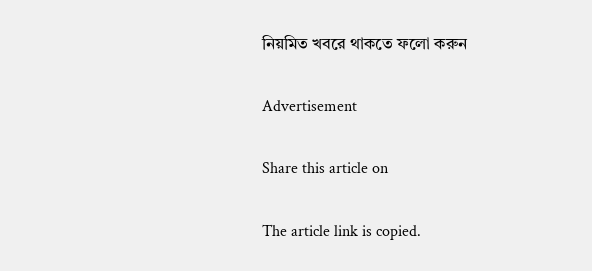নিয়মিত খবরে থাকতে ফলো করুন

Advertisement

Share this article on

The article link is copied.